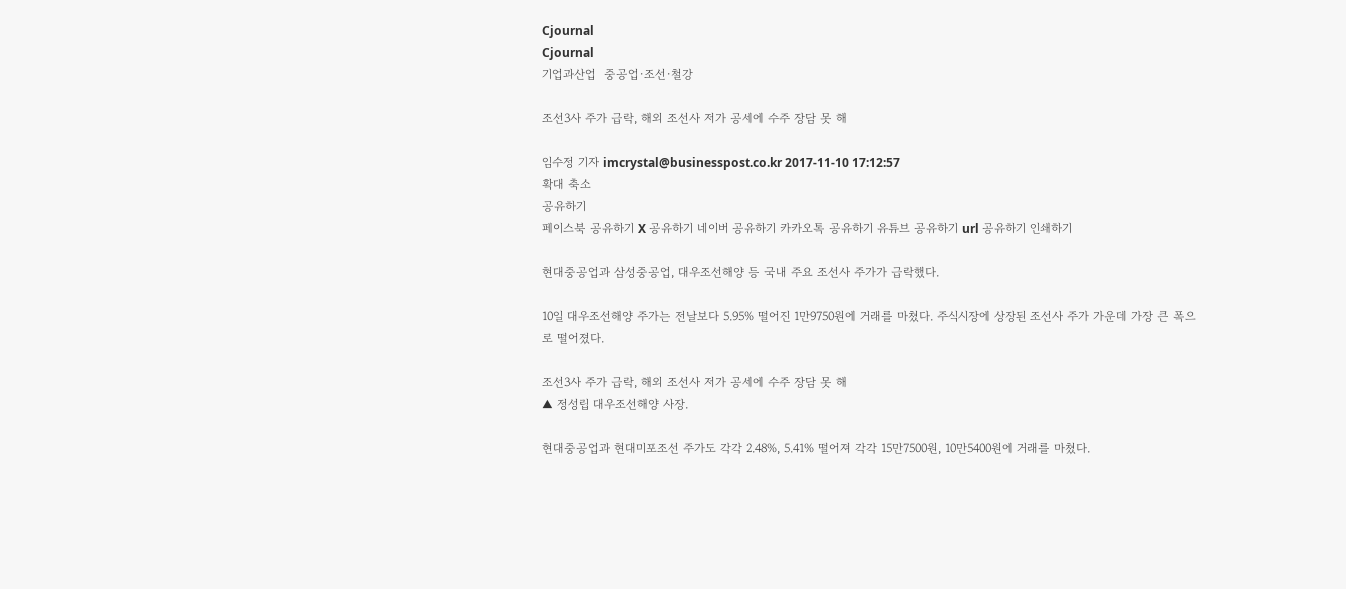Cjournal
Cjournal
기업과산업  중공업·조선·철강

조선3사 주가 급락, 해외 조선사 저가 공세에 수주 장담 못 해

임수정 기자 imcrystal@businesspost.co.kr 2017-11-10 17:12:57
확대 축소
공유하기
페이스북 공유하기 X 공유하기 네이버 공유하기 카카오톡 공유하기 유튜브 공유하기 url 공유하기 인쇄하기

현대중공업과 삼성중공업, 대우조선해양 등 국내 주요 조선사 주가가 급락했다.

10일 대우조선해양 주가는 전날보다 5.95% 떨어진 1만9750원에 거래를 마쳤다. 주식시장에 상장된 조선사 주가 가운데 가장 큰 폭으로 떨어졌다.

조선3사 주가 급락, 해외 조선사 저가 공세에 수주 장담 못 해
▲ 정성립 대우조선해양 사장.

현대중공업과 현대미포조선 주가도 각각 2.48%, 5.41% 떨어져 각각 15만7500원, 10만5400원에 거래를 마쳤다.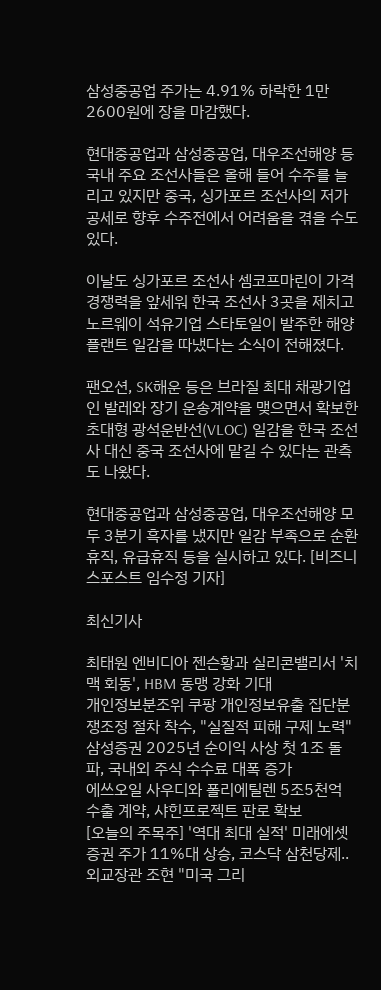삼성중공업 주가는 4.91% 하락한 1만2600원에 장을 마감했다.

현대중공업과 삼성중공업, 대우조선해양 등 국내 주요 조선사들은 올해 들어 수주를 늘리고 있지만 중국, 싱가포르 조선사의 저가공세로 향후 수주전에서 어려움을 겪을 수도 있다.

이날도 싱가포르 조선사 셈코프마린이 가격경쟁력을 앞세워 한국 조선사 3곳을 제치고 노르웨이 석유기업 스타토일이 발주한 해양플랜트 일감을 따냈다는 소식이 전해졌다.

팬오션, SK해운 등은 브라질 최대 채광기업인 발레와 장기 운송계약을 맺으면서 확보한 초대형 광석운반선(VLOC) 일감을 한국 조선사 대신 중국 조선사에 맡길 수 있다는 관측도 나왔다.

현대중공업과 삼성중공업, 대우조선해양 모두 3분기 흑자를 냈지만 일감 부족으로 순환휴직, 유급휴직 등을 실시하고 있다. [비즈니스포스트 임수정 기자]

최신기사

최태원 엔비디아 젠슨황과 실리콘밸리서 '치맥 회동', HBM 동맹 강화 기대
개인정보분조위 쿠팡 개인정보유출 집단분쟁조정 절차 착수, "실질적 피해 구제 노력"
삼성증권 2025년 순이익 사상 첫 1조 돌파, 국내외 주식 수수료 대폭 증가
에쓰오일 사우디와 폴리에틸렌 5조5천억 수출 계약, 샤힌프로젝트 판로 확보
[오늘의 주목주] '역대 최대 실적' 미래에셋증권 주가 11%대 상승, 코스닥 삼천당제..
외교장관 조현 "미국 그리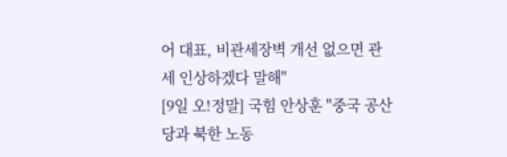어 대표, 비관세장벽 개선 없으면 관세 인상하겠다 말해"
[9일 오!정말] 국힘 안상훈 "중국 공산당과 북한 노동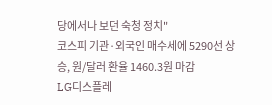당에서나 보던 숙청 정치"
코스피 기관·외국인 매수세에 5290선 상승, 원/달러 환율 1460.3원 마감
LG디스플레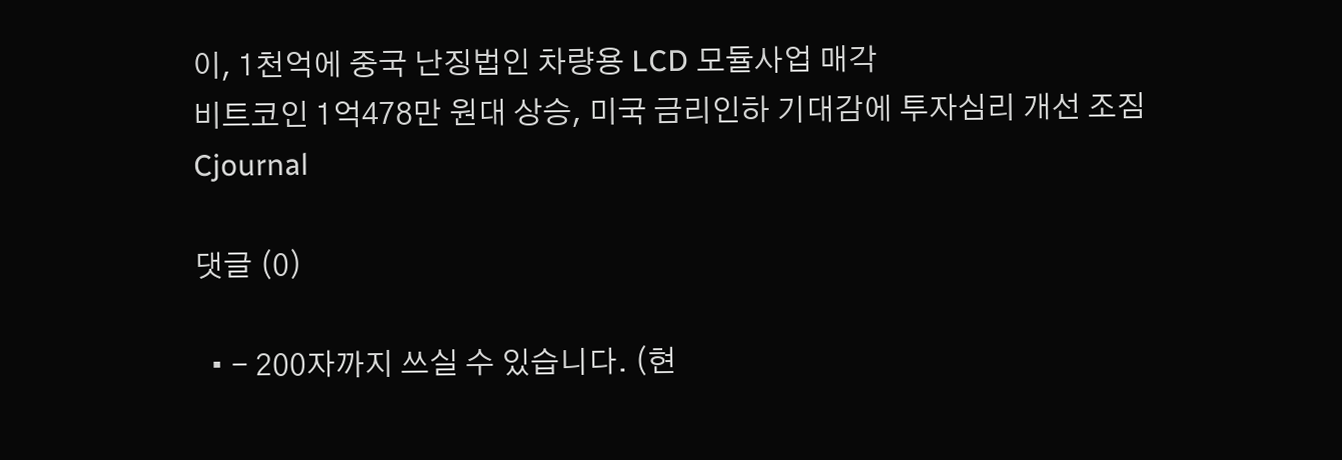이, 1천억에 중국 난징법인 차량용 LCD 모듈사업 매각
비트코인 1억478만 원대 상승, 미국 금리인하 기대감에 투자심리 개선 조짐
Cjournal

댓글 (0)

  • - 200자까지 쓰실 수 있습니다. (현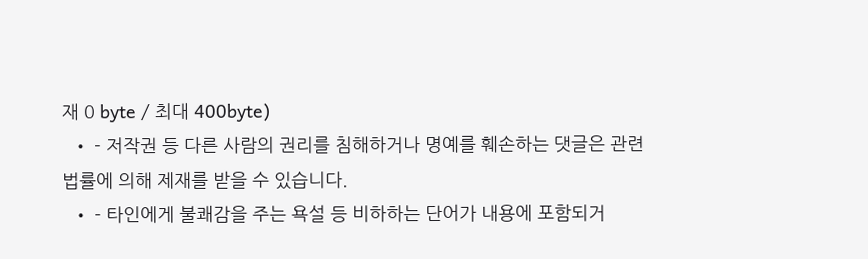재 0 byte / 최대 400byte)
  • - 저작권 등 다른 사람의 권리를 침해하거나 명예를 훼손하는 댓글은 관련 법률에 의해 제재를 받을 수 있습니다.
  • - 타인에게 불쾌감을 주는 욕설 등 비하하는 단어가 내용에 포함되거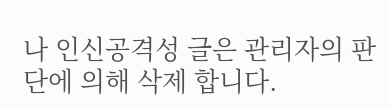나 인신공격성 글은 관리자의 판단에 의해 삭제 합니다.